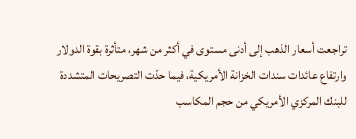تراجعت أسعار الذهب إلى أدنى مستوى في أكثر من شهر، متأثرة بقوة الدولار وارتفاع عائدات سندات الخزانة الأمريكية، فيما حدّت التصريحات المتشددة للبنك المركزي الأمريكي من حجم المكاسب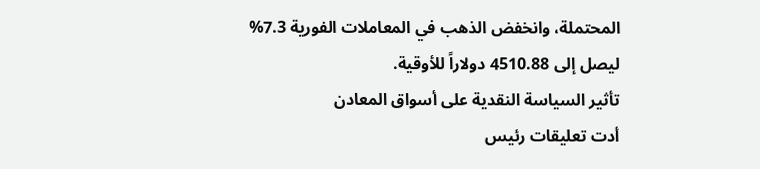المحتملة، وانخفض الذهب في المعاملات الفورية 7.3% ليصل إلى 4510.88 دولاراً للأوقية.
تأثير السياسة النقدية على أسواق المعادن
أدت تعليقات رئيس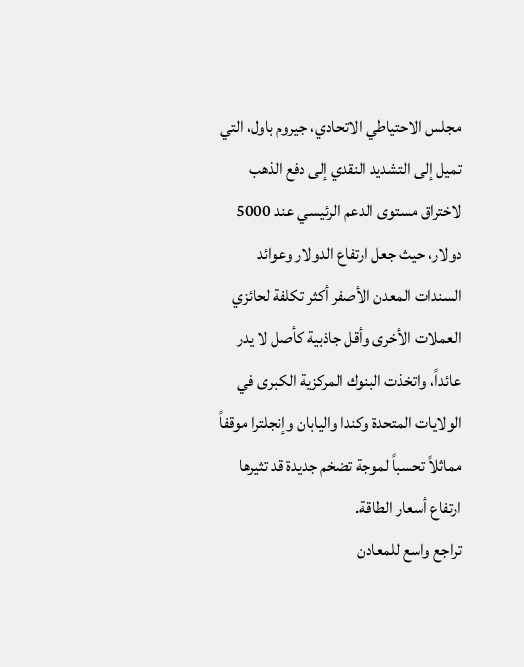مجلس الاحتياطي الاتحادي، جيروم باول، التي تميل إلى التشديد النقدي إلى دفع الذهب لاختراق مستوى الدعم الرئيسي عند 5000 دولار، حيث جعل ارتفاع الدولار وعوائد السندات المعدن الأصفر أكثر تكلفة لحائزي العملات الأخرى وأقل جاذبية كأصل لا يدر عائداً، واتخذت البنوك المركزية الكبرى في الولايات المتحدة وكندا واليابان وإنجلترا موقفاً مماثلاً تحسباً لموجة تضخم جديدة قد تثيرها ارتفاع أسعار الطاقة.
تراجع واسع للمعادن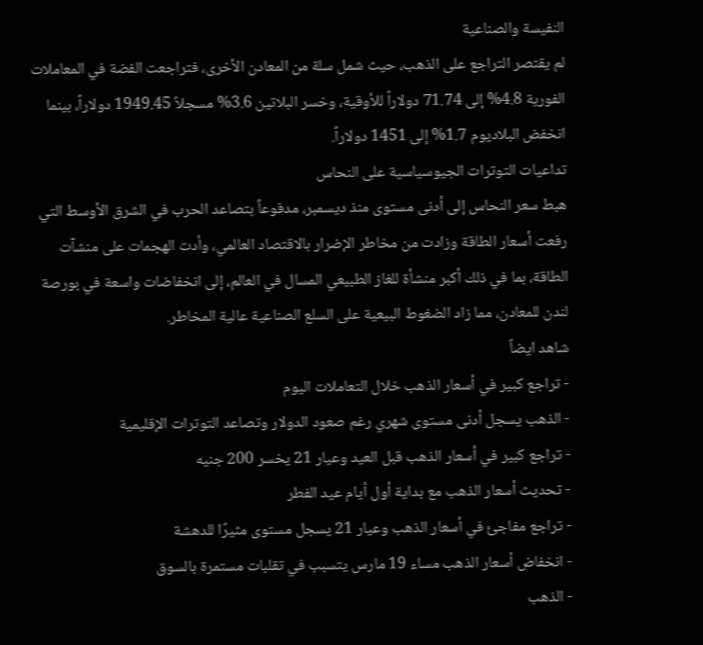النفيسة والصناعية
لم يقتصر التراجع على الذهب، حيث شمل سلة من المعادن الأخرى، فتراجعت الفضة في المعاملات الفورية 4.8% إلى 71.74 دولاراً للأوقية، وخسر البلاتين 3.6% مسجلاً 1949.45 دولاراً، بينما انخفض البلاديوم 1.7% إلى 1451 دولاراً.
تداعيات التوترات الجيوسياسية على النحاس
هبط سعر النحاس إلى أدنى مستوى منذ ديسمبر، مدفوعاً بتصاعد الحرب في الشرق الأوسط التي رفعت أسعار الطاقة وزادت من مخاطر الإضرار بالاقتصاد العالمي، وأدت الهجمات على منشآت الطاقة، بما في ذلك أكبر منشأة للغاز الطبيعي المسال في العالم، إلى انخفاضات واسعة في بورصة لندن للمعادن، مما زاد الضغوط البيعية على السلع الصناعية عالية المخاطر.
شاهد ايضاً
- تراجع كبير في أسعار الذهب خلال التعاملات اليوم
- الذهب يسجل أدنى مستوى شهري رغم صعود الدولار وتصاعد التوترات الإقليمية
- تراجع كبير في أسعار الذهب قبل العيد وعيار 21 يخسر 200 جنيه
- تحديث أسعار الذهب مع بداية أول أيام عيد الفطر
- تراجع مفاجئ في أسعار الذهب وعيار 21 يسجل مستوى مثيرًا للدهشة
- انخفاض أسعار الذهب مساء 19 مارس يتسبب في تقلبات مستمرة بالسوق
- الذهب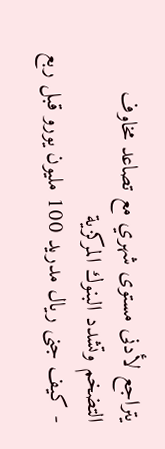يتراجع لأدنى مستوى شهري مع تصاعد مخاوف التضخم وتشدد البنوك المركزية
- كيف جنى ريال مدريد 100 مليون يورو قبل ربع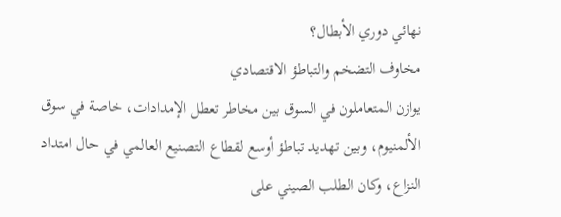نهائي دوري الأبطال؟
مخاوف التضخم والتباطؤ الاقتصادي
يوازن المتعاملون في السوق بين مخاطر تعطل الإمدادات، خاصة في سوق الألمنيوم، وبين تهديد تباطؤ أوسع لقطاع التصنيع العالمي في حال امتداد النزاع، وكان الطلب الصيني على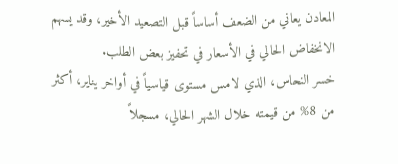المعادن يعاني من الضعف أساساً قبل التصعيد الأخير، وقد يسهم الانخفاض الحالي في الأسعار في تحفيز بعض الطلب.
خسر النحاس، الذي لامس مستوى قياسياً في أواخر يناير، أكثر من 8% من قيمته خلال الشهر الحالي، مسجلاً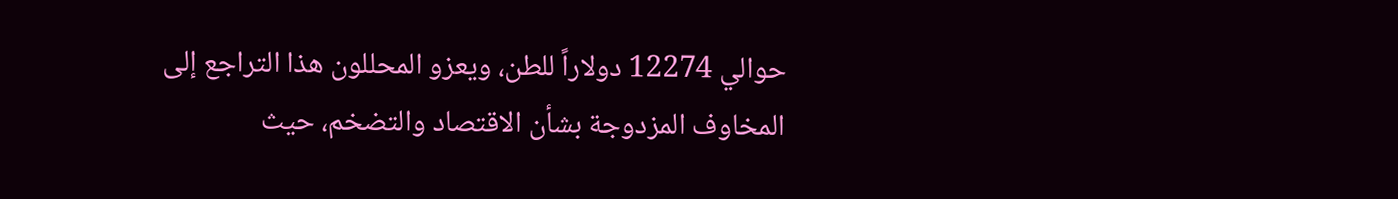حوالي 12274 دولاراً للطن، ويعزو المحللون هذا التراجع إلى المخاوف المزدوجة بشأن الاقتصاد والتضخم، حيث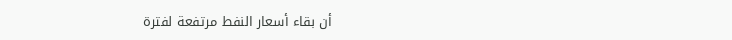أن بقاء أسعار النفط مرتفعة لفترة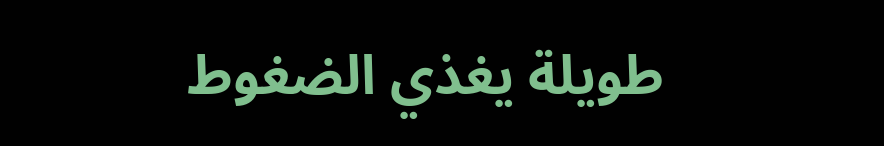طويلة يغذي الضغوط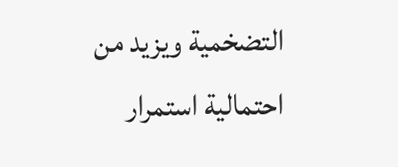التضخمية ويزيد من احتمالية استمرار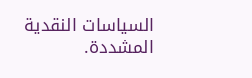السياسات النقدية المشددة.